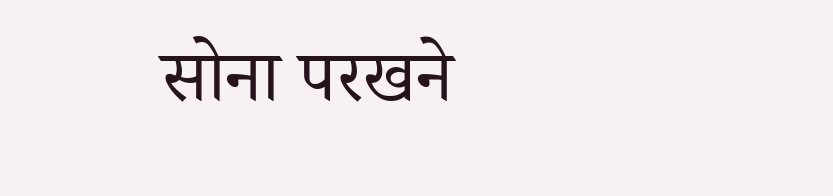सोना परखने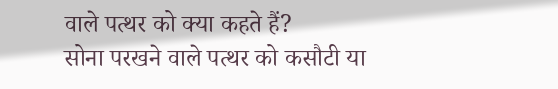वाले पत्थर को क्या कहते हैं?
सोना परखने वाले पत्थर को कसौटी या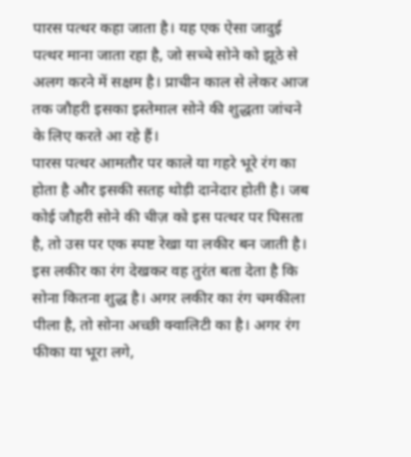पारस पत्थर कहा जाता है। यह एक ऐसा जादुई पत्थर माना जाता रहा है, जो सच्चे सोने को झूठे से अलग करने में सक्षम है। प्राचीन काल से लेकर आज तक जौहरी इसका इस्तेमाल सोने की शुद्धता जांचने के लिए करते आ रहे हैं।
पारस पत्थर आमतौर पर काले या गहरे भूरे रंग का होता है और इसकी सतह थोड़ी दानेदार होती है। जब कोई जौहरी सोने की चीज़ को इस पत्थर पर घिसता है, तो उस पर एक स्पष्ट रेखा या लकीर बन जाती है। इस लकीर का रंग देखकर वह तुरंत बता देता है कि सोना कितना शुद्ध है। अगर लकीर का रंग चमकीला पीला है, तो सोना अच्छी क्वालिटी का है। अगर रंग फीका या भूरा लगे,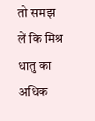तो समझ लें कि मिश्र धातु का अधिक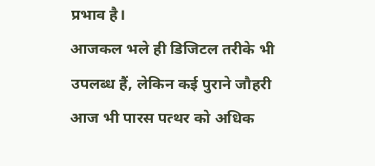प्रभाव है।
आजकल भले ही डिजिटल तरीके भी उपलब्ध हैं, लेकिन कई पुराने जौहरी आज भी पारस पत्थर को अधिक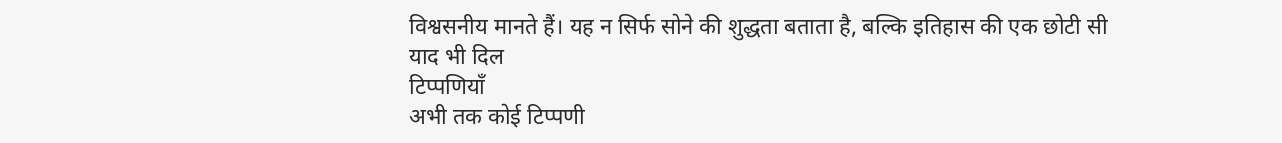विश्वसनीय मानते हैं। यह न सिर्फ सोने की शुद्धता बताता है, बल्कि इतिहास की एक छोटी सी याद भी दिल
टिप्पणियाँ
अभी तक कोई टिप्पणी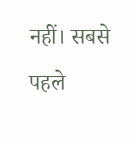नहीं। सबसे पहले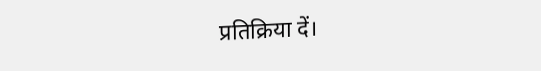प्रतिक्रिया दें।